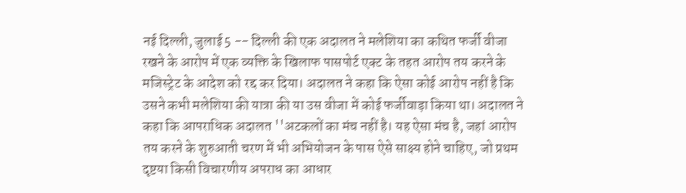नई दिल्ली, जुलाई 5 -- दिल्ली की एक अदालत ने मलेशिया का कथित फर्जी वीजा रखने के आरोप में एक व्यक्ति के खिलाफ पासपोर्ट एक्ट के तहत आरोप तय करने के मजिस्ट्रेट के आदेश को रद्द कर दिया। अदालत ने कहा कि ऐसा कोई आरोप नहीं है कि उसने कभी मलेशिया की यात्रा की या उस वीजा में कोई फर्जीवाड़ा किया था। अदालत ने कहा कि आपराधिक अदालत ''अटकलों का मंच नहीं है। यह ऐसा मंच है, जहां आरोप तय करने के शुरुआती चरण में भी अभियोजन के पास ऐसे साक्ष्य होने चाहिए, जो प्रथम दृष्टया किसी विचारणीय अपराध का आधार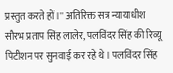प्रस्तुत करते हों।'' अतिरिक्त सत्र न्यायाधीश सौरभ प्रताप सिंह लालेर, पलविंदर सिंह की रिव्यू पिटीशन पर सुनवाई कर रहे थे। पलविंदर सिंह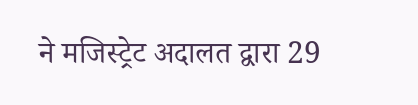ने मजिस्ट्रेट अदालत द्वारा 29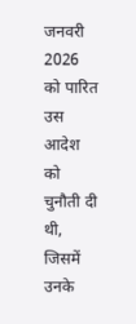जनवरी 2026 को पारित उस आदेश को चुनौती दी थी, जिसमें उनके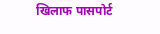खिलाफ पासपोर्ट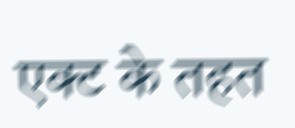एक्ट के तहत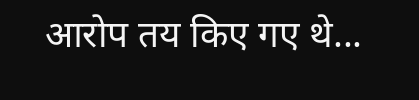आरोप तय किए गए थे...